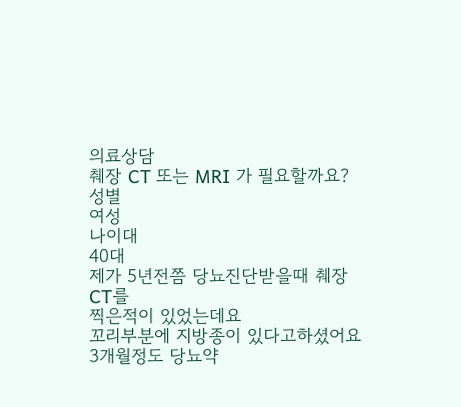의료상담
췌장 CT 또는 MRI 가 필요할까요?
성별
여성
나이대
40대
제가 5년전쯤 당뇨진단받을때 췌장CT를
찍은적이 있었는데요
꼬리부분에 지방종이 있다고하셨어요
3개월정도 당뇨약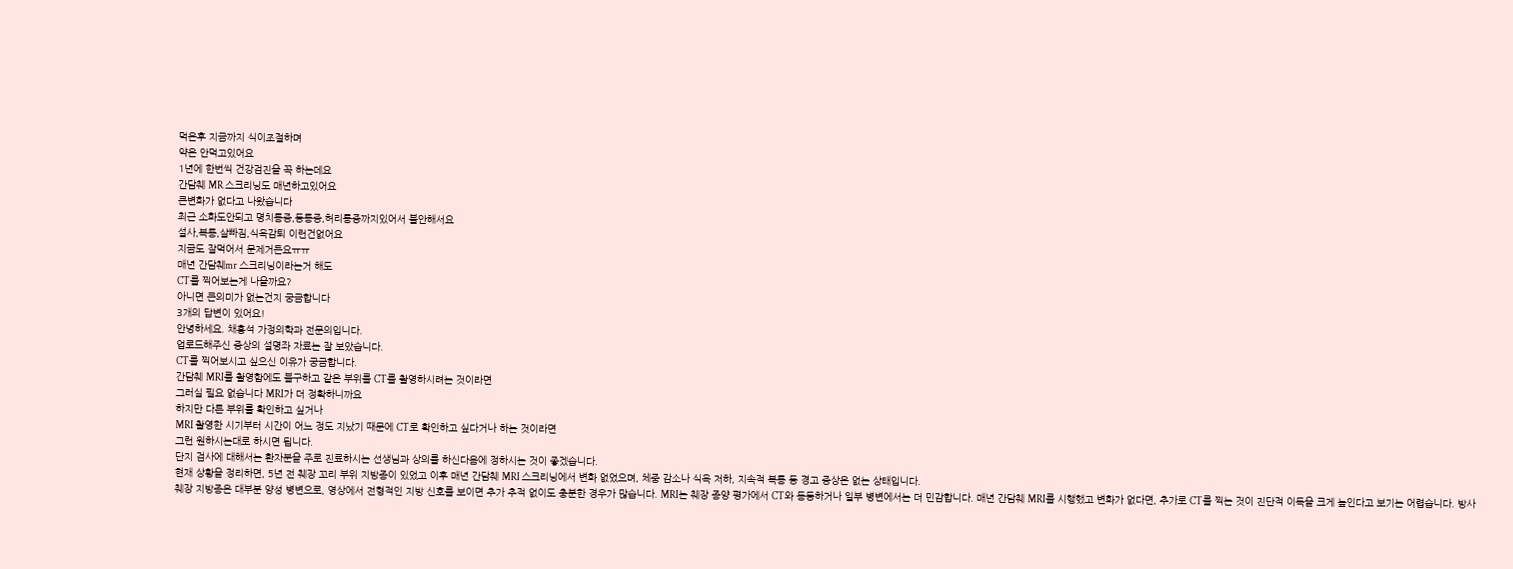먹은후 지금까지 식이조절하며
약은 안먹고있어요
1년에 한번씩 건강검진을 꼭 하는데요
간담췌 MR 스크리닝도 매년하고있어요
큰변화가 없다고 나왔습니다
최근 소화도안되고 명치통증,등통증,허리통증까지있어서 불안해서요
설사,복통,살빠짐,식욕감퇴 이런건없어요
지금도 잘먹어서 문제거든요ㅠㅠ
매년 간담췌mr 스크리닝이라는거 해도
CT를 찍어보는게 나을까요?
아니면 큰의미가 없는건지 궁금합니다
3개의 답변이 있어요!
안녕하세요. 채홍석 가정의학과 전문의입니다.
업로드해주신 증상의 설명좌 자료는 잘 보았습니다.
CT를 찍어보시고 싶으신 이유가 궁금합니다.
간담췌 MRI를 촬영함에도 불구하고 같은 부위를 CT를 촬영하시려는 것이라면
그러실 필요 없습니다 MRI가 더 정확하니까요
하지만 다른 부위를 확인하고 싶거나
MRI 촬영한 시기부터 시간이 어느 정도 지났기 때문에 CT로 확인하고 싶다거나 하는 것이라면
그런 원하시는대로 하시면 됩니다.
단지 검사에 대해서는 환자분을 주로 진료하시는 선생님과 상의를 하신다음에 정하시는 것이 좋겠습니다.
현재 상황을 정리하면, 5년 전 췌장 꼬리 부위 지방종이 있었고 이후 매년 간담췌 MRI 스크리닝에서 변화 없었으며, 체중 감소나 식욕 저하, 지속적 복통 등 경고 증상은 없는 상태입니다.
췌장 지방종은 대부분 양성 병변으로, 영상에서 전형적인 지방 신호를 보이면 추가 추적 없이도 충분한 경우가 많습니다. MRI는 췌장 종양 평가에서 CT와 동등하거나 일부 병변에서는 더 민감합니다. 매년 간담췌 MRI를 시행했고 변화가 없다면, 추가로 CT를 찍는 것이 진단적 이득을 크게 높인다고 보기는 어렵습니다. 방사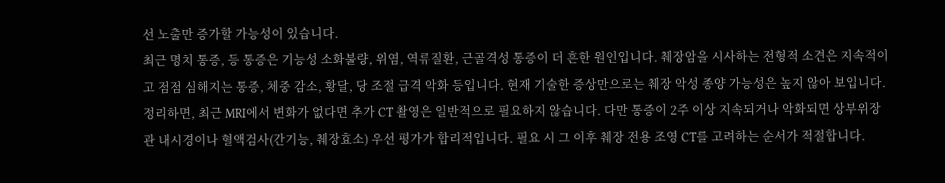선 노출만 증가할 가능성이 있습니다.
최근 명치 통증, 등 통증은 기능성 소화불량, 위염, 역류질환, 근골격성 통증이 더 흔한 원인입니다. 췌장암을 시사하는 전형적 소견은 지속적이고 점점 심해지는 통증, 체중 감소, 황달, 당 조절 급격 악화 등입니다. 현재 기술한 증상만으로는 췌장 악성 종양 가능성은 높지 않아 보입니다.
정리하면, 최근 MRI에서 변화가 없다면 추가 CT 촬영은 일반적으로 필요하지 않습니다. 다만 통증이 2주 이상 지속되거나 악화되면 상부위장관 내시경이나 혈액검사(간기능, 췌장효소) 우선 평가가 합리적입니다. 필요 시 그 이후 췌장 전용 조영 CT를 고려하는 순서가 적절합니다.